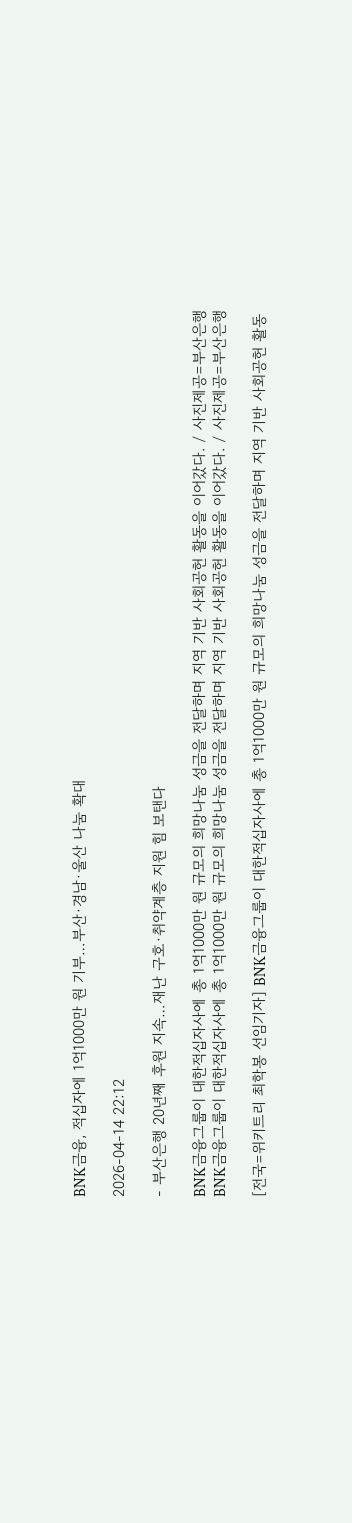BNK금융, 적십자에 1억1000만 원 기부…부산·경남·울산 나눔 확대

2026-04-14 22:12

- 부산은행 20년째 후원 지속…재난 구호·취약계층 지원 힘 보탠다

BNK금융그룹이 대한적십자사에 총 1억1000만 원 규모의 희망나눔 성금을 전달하며 지역 기반 사회공헌 활동을 이어갔다. / 사진제공=부산은행
BNK금융그룹이 대한적십자사에 총 1억1000만 원 규모의 희망나눔 성금을 전달하며 지역 기반 사회공헌 활동을 이어갔다. / 사진제공=부산은행

[전국=위키트리 최학봉 선임기자] BNK금융그룹이 대한적십자사에 총 1억1000만 원 규모의 희망나눔 성금을 전달하며 지역 기반 사회공헌 활동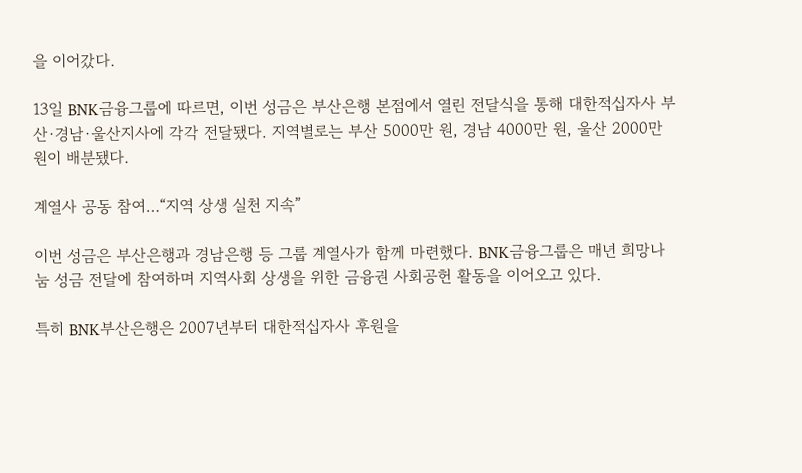을 이어갔다.

13일 BNK금융그룹에 따르면, 이번 성금은 부산은행 본점에서 열린 전달식을 통해 대한적십자사 부산·경남·울산지사에 각각 전달됐다. 지역별로는 부산 5000만 원, 경남 4000만 원, 울산 2000만 원이 배분됐다.

계열사 공동 참여…“지역 상생 실천 지속”

이번 성금은 부산은행과 경남은행 등 그룹 계열사가 함께 마련했다. BNK금융그룹은 매년 희망나눔 성금 전달에 참여하며 지역사회 상생을 위한 금융권 사회공헌 활동을 이어오고 있다.

특히 BNK부산은행은 2007년부터 대한적십자사 후원을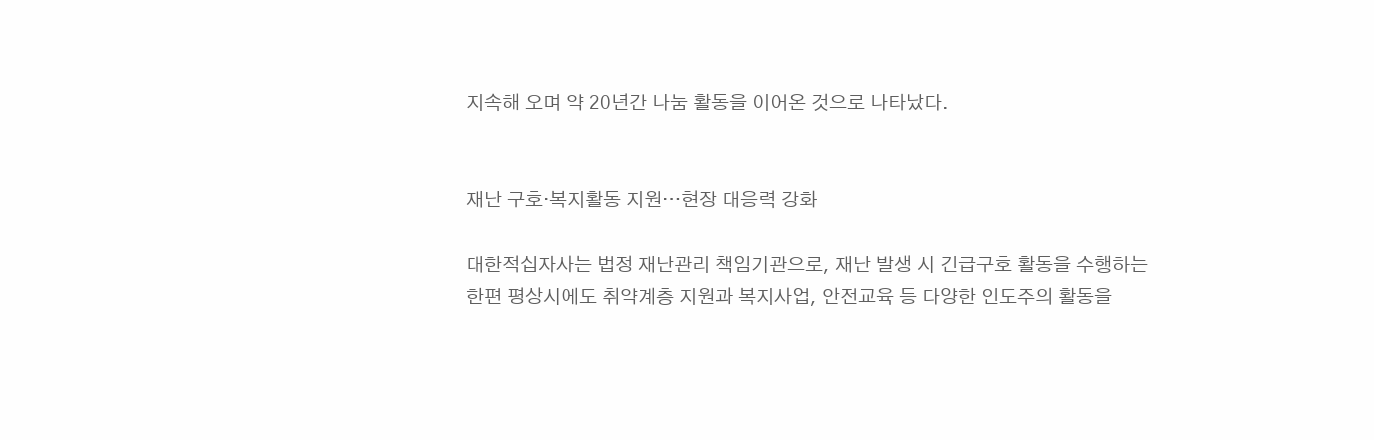지속해 오며 약 20년간 나눔 활동을 이어온 것으로 나타났다.


재난 구호·복지활동 지원…현장 대응력 강화

대한적십자사는 법정 재난관리 책임기관으로, 재난 발생 시 긴급구호 활동을 수행하는 한편 평상시에도 취약계층 지원과 복지사업, 안전교육 등 다양한 인도주의 활동을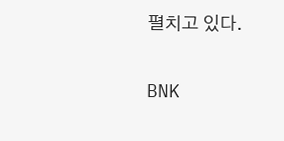펼치고 있다.

BNK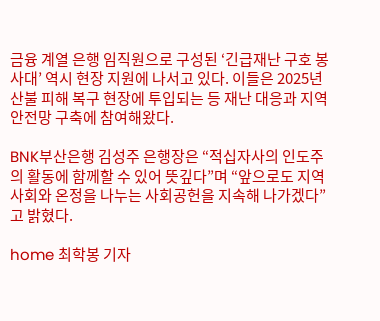금융 계열 은행 임직원으로 구성된 ‘긴급재난 구호 봉사대’ 역시 현장 지원에 나서고 있다. 이들은 2025년 산불 피해 복구 현장에 투입되는 등 재난 대응과 지역 안전망 구축에 참여해왔다.

BNK부산은행 김성주 은행장은 “적십자사의 인도주의 활동에 함께할 수 있어 뜻깊다”며 “앞으로도 지역사회와 온정을 나누는 사회공헌을 지속해 나가겠다”고 밝혔다.

home 최학봉 기자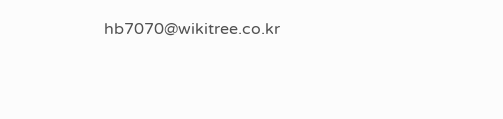hb7070@wikitree.co.kr